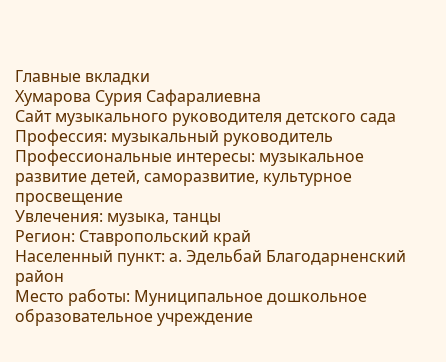Главные вкладки
Хумарова Сурия Сафаралиевна
Сайт музыкального руководителя детского сада
Профессия: музыкальный руководитель
Профессиональные интересы: музыкальное развитие детей, саморазвитие, культурное просвещение
Увлечения: музыка, танцы
Регион: Ставропольский край
Населенный пункт: а. Эдельбай Благодарненский район
Место работы: Муниципальное дошкольное образовательное учреждение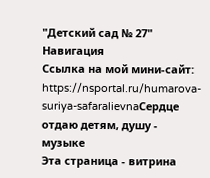"Детский сад № 27"
Навигация
Ссылка на мой мини-сайт:
https://nsportal.ru/humarova-suriya-safaralievnaСердце отдаю детям, душу - музыке
Эта страница - витрина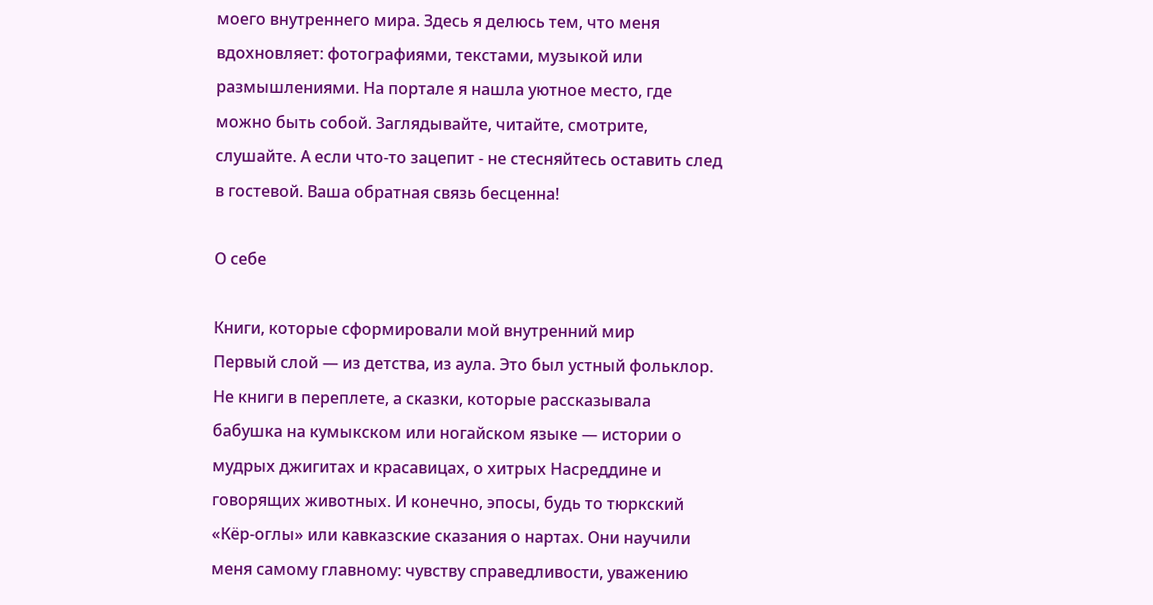моего внутреннего мира. Здесь я делюсь тем, что меня вдохновляет: фотографиями, текстами, музыкой или размышлениями. На портале я нашла уютное место, где можно быть собой. Заглядывайте, читайте, смотрите, слушайте. А если что-то зацепит - не стесняйтесь оставить след в гостевой. Ваша обратная связь бесценна!

О себе

Книги, которые сформировали мой внутренний мир
Первый слой — из детства, из аула. Это был устный фольклор. Не книги в переплете, а сказки, которые рассказывала бабушка на кумыкском или ногайском языке — истории о мудрых джигитах и красавицах, о хитрых Насреддине и говорящих животных. И конечно, эпосы, будь то тюркский «Кёр-оглы» или кавказские сказания о нартах. Они научили меня самому главному: чувству справедливости, уважению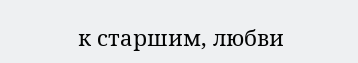к старшим, любви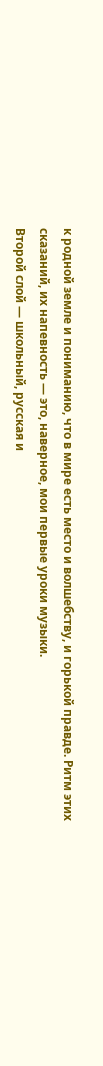к родной земле и пониманию, что в мире есть место и волшебству, и горькой правде. Ритм этих сказаний, их напевность — это, наверное, мои первые уроки музыки.
Второй слой — школьный, русская и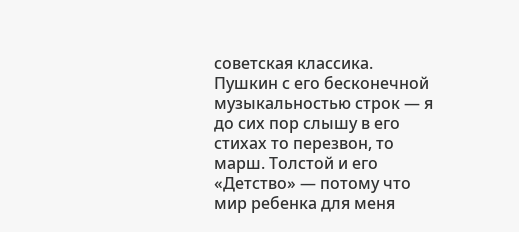советская классика. Пушкин с его бесконечной музыкальностью строк — я до сих пор слышу в его стихах то перезвон, то марш. Толстой и его «Детство» — потому что мир ребенка для меня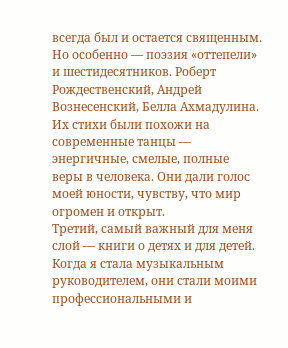всегда был и остается священным. Но особенно — поэзия «оттепели» и шестидесятников. Роберт Рождественский, Андрей Вознесенский, Белла Ахмадулина. Их стихи были похожи на современные танцы — энергичные, смелые, полные веры в человека. Они дали голос моей юности, чувству, что мир огромен и открыт.
Третий, самый важный для меня слой — книги о детях и для детей. Когда я стала музыкальным руководителем, они стали моими профессиональными и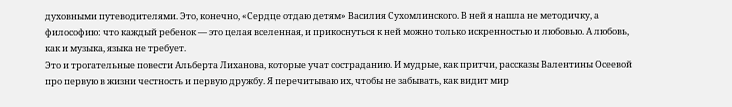духовными путеводителями. Это, конечно, «Сердце отдаю детям» Василия Сухомлинского. В ней я нашла не методичку, а философию: что каждый ребенок — это целая вселенная, и прикоснуться к ней можно только искренностью и любовью. А любовь, как и музыка, языка не требует.
Это и трогательные повести Альберта Лиханова, которые учат состраданию. И мудрые, как притчи, рассказы Валентины Осеевой про первую в жизни честность и первую дружбу. Я перечитываю их, чтобы не забывать, как видит мир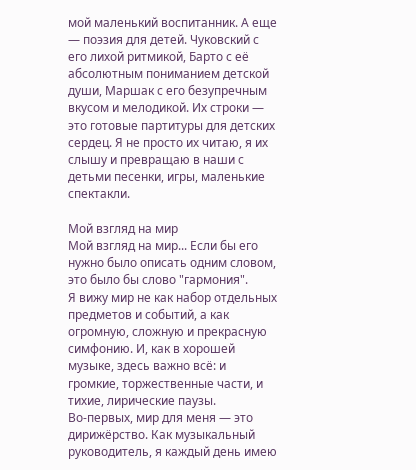мой маленький воспитанник. А еще — поэзия для детей. Чуковский с его лихой ритмикой, Барто с её абсолютным пониманием детской души, Маршак с его безупречным вкусом и мелодикой. Их строки — это готовые партитуры для детских сердец. Я не просто их читаю, я их слышу и превращаю в наши с детьми песенки, игры, маленькие спектакли.

Мой взгляд на мир
Мой взгляд на мир... Если бы его нужно было описать одним словом, это было бы слово "гармония".
Я вижу мир не как набор отдельных предметов и событий, а как огромную, сложную и прекрасную симфонию. И, как в хорошей музыке, здесь важно всё: и громкие, торжественные части, и тихие, лирические паузы.
Во-первых, мир для меня — это дирижёрство. Как музыкальный руководитель, я каждый день имею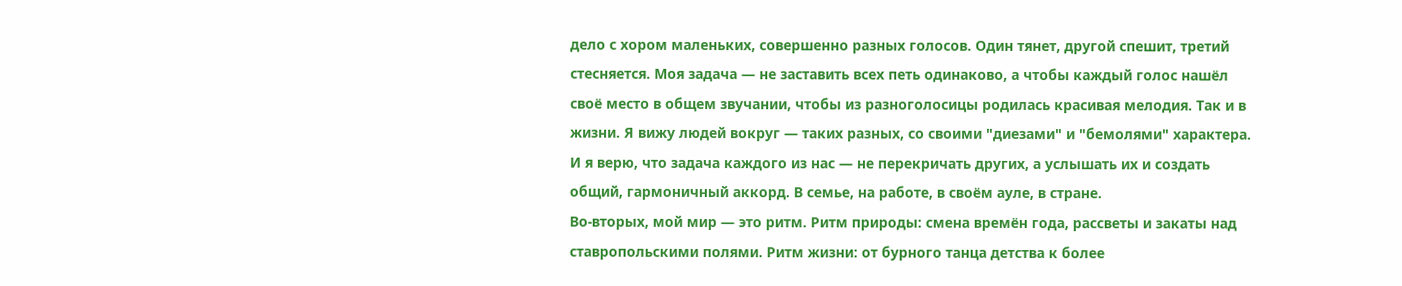дело с хором маленьких, совершенно разных голосов. Один тянет, другой спешит, третий стесняется. Моя задача — не заставить всех петь одинаково, а чтобы каждый голос нашёл своё место в общем звучании, чтобы из разноголосицы родилась красивая мелодия. Так и в жизни. Я вижу людей вокруг — таких разных, со своими "диезами" и "бемолями" характера. И я верю, что задача каждого из нас — не перекричать других, а услышать их и создать общий, гармоничный аккорд. В семье, на работе, в своём ауле, в стране.
Во-вторых, мой мир — это ритм. Ритм природы: смена времён года, рассветы и закаты над ставропольскими полями. Ритм жизни: от бурного танца детства к более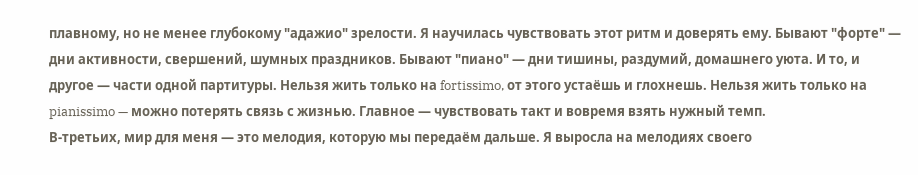плавному, но не менее глубокому "адажио" зрелости. Я научилась чувствовать этот ритм и доверять ему. Бывают "форте" — дни активности, свершений, шумных праздников. Бывают "пиано" — дни тишины, раздумий, домашнего уюта. И то, и другое — части одной партитуры. Нельзя жить только на fortissimo, от этого устаёшь и глохнешь. Нельзя жить только на pianissimo — можно потерять связь с жизнью. Главное — чувствовать такт и вовремя взять нужный темп.
В-третьих, мир для меня — это мелодия, которую мы передаём дальше. Я выросла на мелодиях своего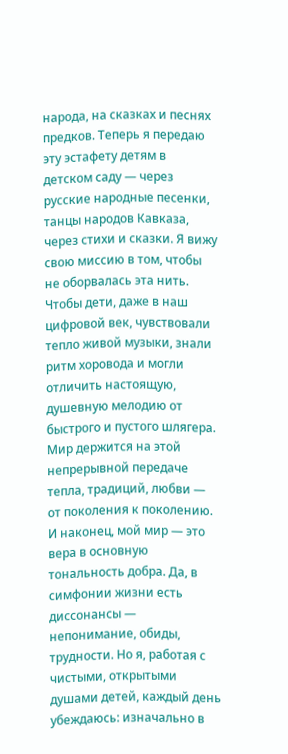народа, на сказках и песнях предков. Теперь я передаю эту эстафету детям в детском саду — через русские народные песенки, танцы народов Кавказа, через стихи и сказки. Я вижу свою миссию в том, чтобы не оборвалась эта нить. Чтобы дети, даже в наш цифровой век, чувствовали тепло живой музыки, знали ритм хоровода и могли отличить настоящую, душевную мелодию от быстрого и пустого шлягера. Мир держится на этой непрерывной передаче тепла, традиций, любви — от поколения к поколению.
И наконец, мой мир — это вера в основную тональность добра. Да, в симфонии жизни есть диссонансы — непонимание, обиды, трудности. Но я, работая с чистыми, открытыми душами детей, каждый день убеждаюсь: изначально в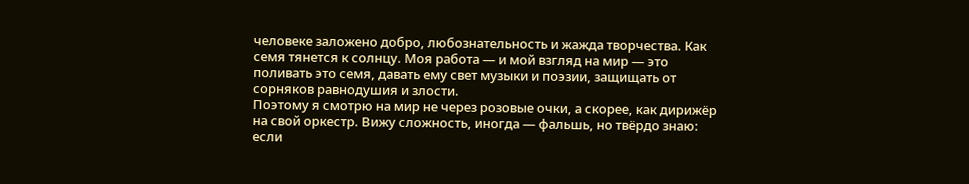человеке заложено добро, любознательность и жажда творчества. Как семя тянется к солнцу. Моя работа — и мой взгляд на мир — это поливать это семя, давать ему свет музыки и поэзии, защищать от сорняков равнодушия и злости.
Поэтому я смотрю на мир не через розовые очки, а скорее, как дирижёр на свой оркестр. Вижу сложность, иногда — фальшь, но твёрдо знаю: если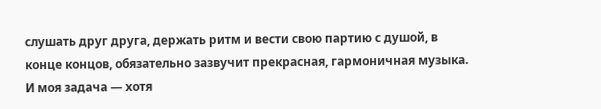слушать друг друга, держать ритм и вести свою партию с душой, в конце концов, обязательно зазвучит прекрасная, гармоничная музыка. И моя задача — хотя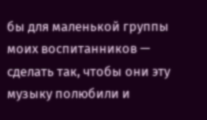бы для маленькой группы моих воспитанников — сделать так, чтобы они эту музыку полюбили и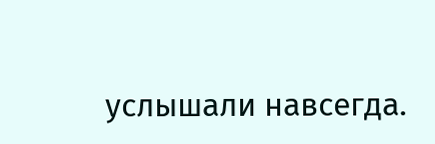услышали навсегда.